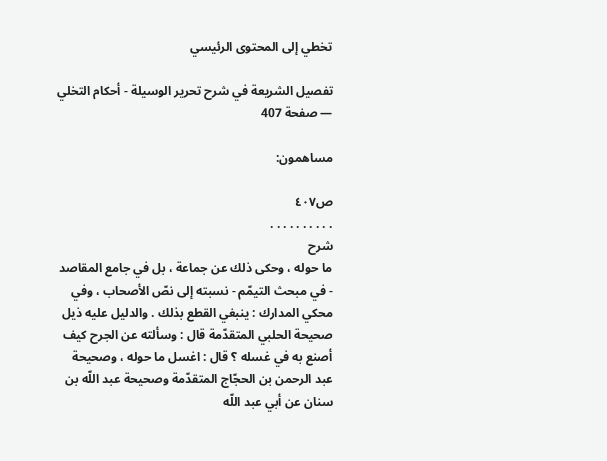تخطي إلى المحتوى الرئيسي

تفصيل الشريعة في شرح تحرير الوسيلة - أحكام التخلي — صفحة 407

مساهمون:

ص٤٠٧
. . . . . . . . . .
شرح
ما حوله ، وحكى ذلك عن جماعة ، بل في جامع المقاصد - في مبحث التيمّم - نسبته إلى نصّ الأصحاب ، وفي محكي المدارك : ينبغي القطع بذلك . والدليل عليه ذيل صحيحة الحلبي المتقدّمة قال : وسألته عن الجرح كيف أصنع به في غسله ؟ قال : اغسل ما حوله ، وصحيحة عبد الرحمن بن الحجّاج المتقدّمة وصحيحة عبد اللّه بن سنان عن أبي عبد اللّه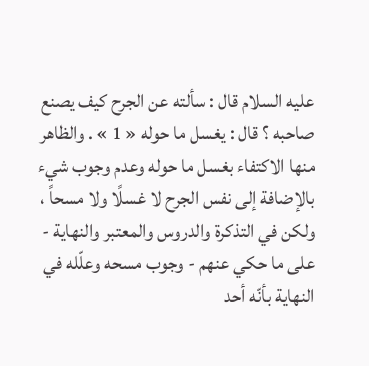عليه السلام قال : سألته عن الجرح كيف يصنع صاحبه ؟ قال : يغسل ما حوله « 1 » . والظاهر منها الاكتفاء بغسل ما حوله وعدم وجوب شيء بالإضافة إلى نفس الجرح لا غسلًا ولا مسحاً ، ولكن في التذكرة والدروس والمعتبر والنهاية - على ما حكي عنهم - وجوب مسحه وعلّله في النهاية بأنّه أحد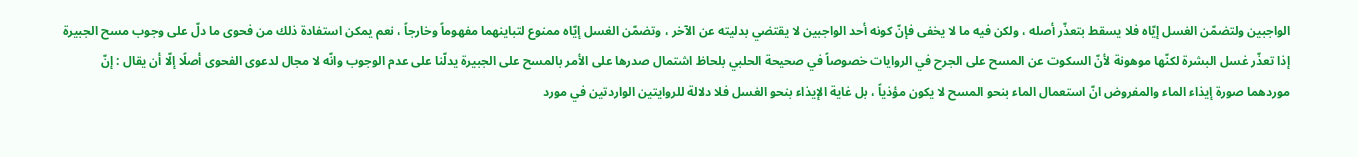الواجبين ولتضمّن الغسل إيّاه فلا يسقط بتعذّر أصله ، ولكن فيه ما لا يخفى فإنّ كونه أحد الواجبين لا يقتضي بدليته عن الآخر ، وتضمّن الغسل إيّاه ممنوع لتباينهما مفهوماً وخارجاً ، نعم يمكن استفادة ذلك من فحوى ما دلّ على وجوب مسح الجبيرة إذا تعذّر غسل البشرة لكنّها موهونة لأنّ السكوت عن المسح على الجرح في الروايات خصوصاً في صحيحة الحلبي بلحاظ اشتمال صدرها على الأمر بالمسح على الجبيرة يدلّنا على عدم الوجوب وانّه لا مجال لدعوى الفحوى أصلًا إلّا أن يقال : إنّ موردهما صورة إيذاء الماء والمفروض انّ استعمال الماء بنحو المسح لا يكون مؤذياً ، بل غاية الإيذاء بنحو الغسل فلا دلالة للروايتين الواردتين في مورد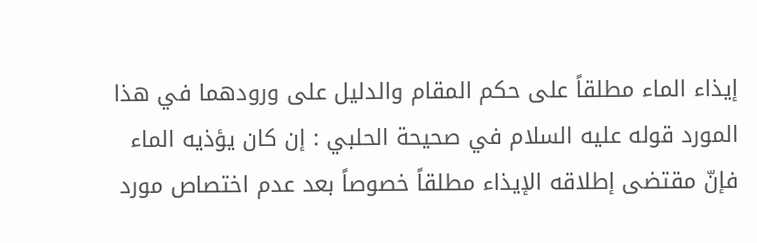إيذاء الماء مطلقاً على حكم المقام والدليل على ورودهما في هذا المورد قوله عليه السلام في صحيحة الحلبي : إن كان يؤذيه الماء فإنّ مقتضى إطلاقه الإيذاء مطلقاً خصوصاً بعد عدم اختصاص مورد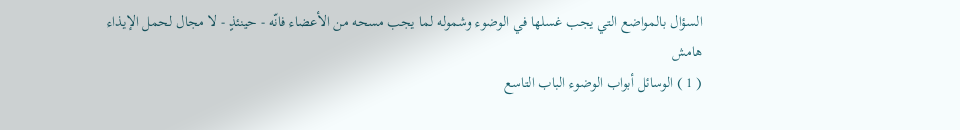السؤال بالمواضع التي يجب غسلها في الوضوء وشموله لما يجب مسحه من الأعضاء فانّه - حينئذٍ - لا مجال لحمل الإيذاء
هامش
( 1 ) الوسائل أبواب الوضوء الباب التاسع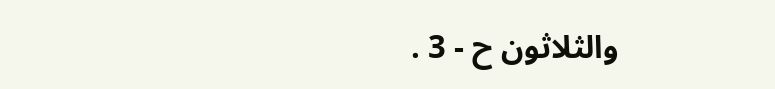والثلاثون ح - 3 .